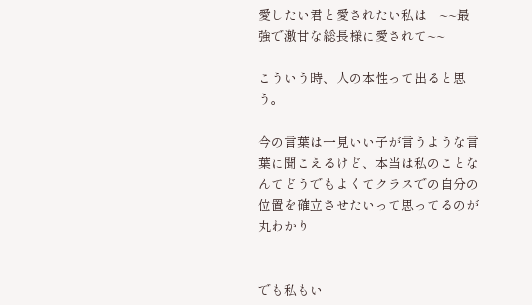愛したい君と愛されたい私は    ~~最強で激甘な総長様に愛されて~~

こういう時、人の本性って出ると思う。

今の言葉は一見いい子が言うような言葉に聞こえるけど、本当は私のことなんてどうでもよくてクラスでの自分の位置を確立させたいって思ってるのが丸わかり


でも私もい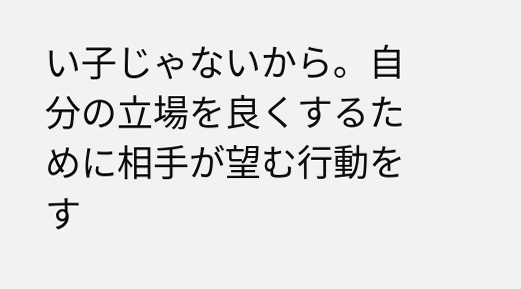い子じゃないから。自分の立場を良くするために相手が望む行動をす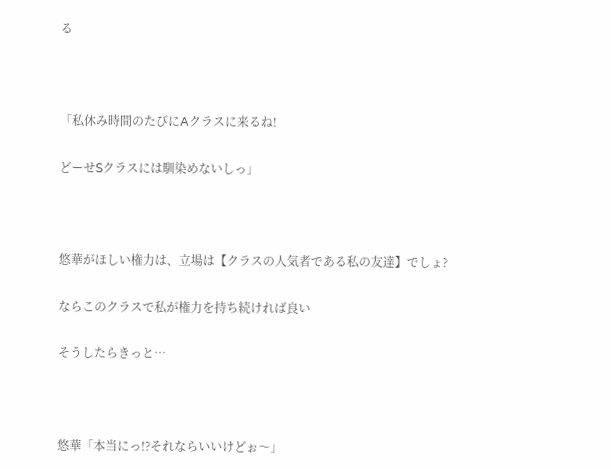る



「私休み時間のたびにAクラスに来るね!

どーせSクラスには馴染めないしっ」



悠華がほしい権力は、立場は【クラスの人気者である私の友達】でしょ?

ならこのクラスで私が権力を持ち続ければ良い

そうしたらきっと…



悠華「本当にっ!?それならいいけどぉ〜」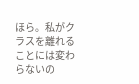ほら。私がクラスを離れることには変わらないの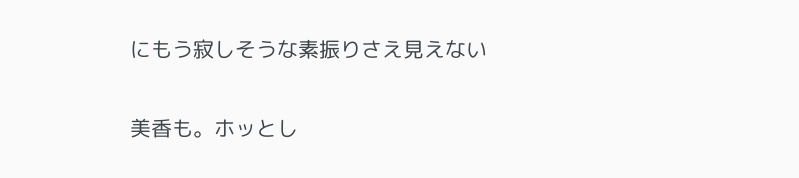にもう寂しそうな素振りさえ見えない

美香も。ホッとし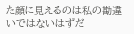た顔に見えるのは私の勘違いではないはずだ